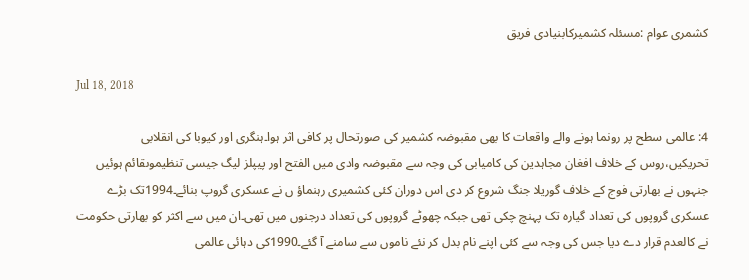کشمری عوام :مسئلہ کشمیرکابنیادی فریق

Jul 18, 2018

4: عالمی سطح پر رونما ہونے والے واقعات کا بھی مقبوضہ کشمیر کی صورتحال پر کافی اثر ہوا۔ہنگری اور کیوبا کی انقلابی تحریکیں،روس کے خلاف افغان مجاہدین کی کامیابی کی وجہ سے مقبوضہ وادی میں الفتح اور پیپلز لیگ جیسی تنظیموںقائم ہوئیں جنہوں نے بھارتی فوج کے خلاف گوریلا جنگ شروع کر دی اس دوران کئی کشمیری رہنماؤ ں نے عسکری گروپ بنائے۔1994تک بڑے عسکری گروپوں کی تعداد گیارہ تک پہنچ چکی تھی جبکہ چھوٹے گروپوں کی تعداد درجنوں میں تھی۔ان میں سے اکثر کو بھارتی حکومت نے کالعدم قرار دے دیا جس کی وجہ سے کئی اپنے نام بدل کر نئے ناموں سے سامنے آ گئے۔1990کی دہائی عالمی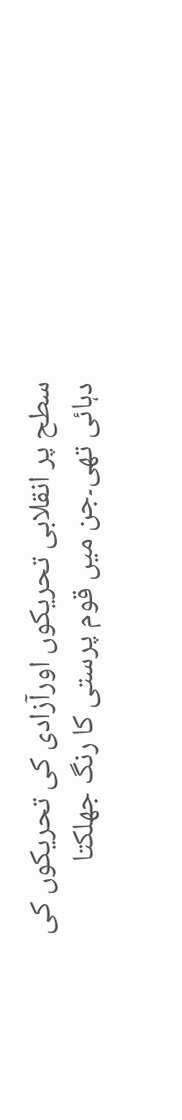سطح پر انقلابی تحریکوں اورآزادی کی تحریکوں کی دہائی تھی۔جن میں قوم پرستی کا رنگ جھلکتا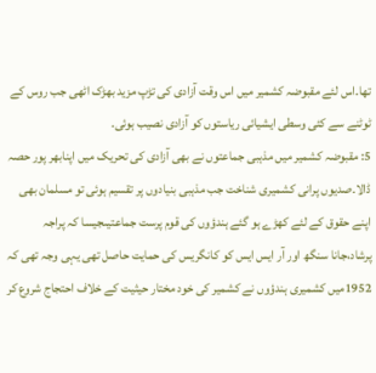تھا۔اس لئے مقبوضہ کشمیر میں اس وقت آزادی کی تڑپ مزید بھڑک اٹھی جب روس کے ٹوٹنے سے کئی وسطی ایشیائی ریاستوں کو آزادی نصیب ہوئی۔
5: مقبوضہ کشمیر میں مذہبی جماعتوں نے بھی آزادی کی تحریک میں اپنابھر پور حصہ ڈالا۔صدیوں پرانی کشمیری شناخت جب مذہبی بنیادوں پر تقسیم ہوئی تو مسلمان بھی اپنے حقوق کے لئے کھڑے ہو گئے ہندؤوں کی قوم پرست جماعتیںجیسا کہ پراجہ پرشاد،جانا سنگھ اور آر ایس ایس کو کانگریس کی حمایت حاصل تھی یہی وجہ تھی کہ 1952میں کشمیری ہندؤوں نے کشمیر کی خود مختار حیثیت کے خلاف احتجاج شروع کر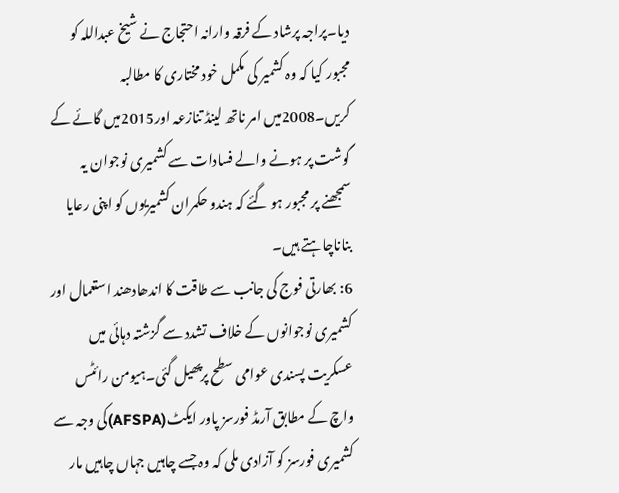دیا۔پراجہ پرشاد کے فرقہ وارانہ احتجاج نے شیخ عبداللہ کو مجبور کیا کہ وہ کشمیر کی مکمل خود مختاری کا مطالبہ کریں۔2008میں امر ناتھ لینڈ تنازعہ اور2015میں گائے کے گوشت پر ہونے والے فسادات سے کشمیری نوجوان یہ سمجھنے پر مجبور ہو گئے کہ ہندو حکمران کشمیریوں کو اپنی رعایا بناناچاہتے ہیں۔
6: بھارتی فوج کی جانب سے طاقت کا اندھادھند استعمال اور کشمیری نوجوانوں کے خلاف تشدد سے گزشتہ دہائی میں عسکریت پسندی عوامی سطح پرپھیل گئی۔ہیومن رائٹس واچ کے مطابق آرمڈ فورسز پاور ایکٹ(AFSPA)کی وجہ سے کشمیری فورسز کو آزادی ملی کہ وہ جسے چاہیں جہاں چاہیں مار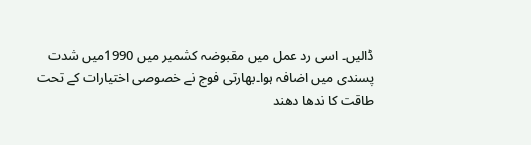ڈالیں۔ اسی رد عمل میں مقبوضہ کشمیر میں 1990میں شدت پسندی میں اضافہ ہوا۔بھارتی فوج نے خصوصی اختیارات کے تحت طاقت کا ندھا دھند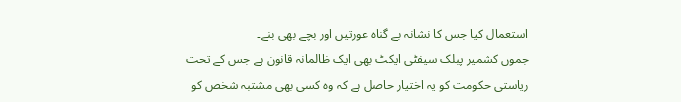استعمال کیا جس کا نشانہ بے گناہ عورتیں اور بچے بھی بنے۔
جموں کشمیر پبلک سیفٹی ایکٹ بھی ایک ظالمانہ قانون ہے جس کے تحت ریاستی حکومت کو یہ اختیار حاصل ہے کہ وہ کسی بھی مشتبہ شخص کو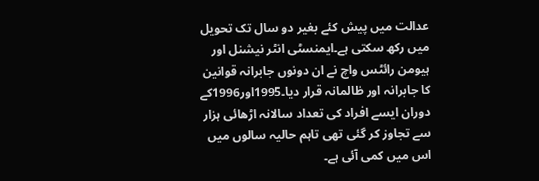عدالت میں پیش کئے بغیر دو سال تک تحویل میں رکھ سکتی ہے۔ایمنسٹی انٹر نیشنل اور ہیومن رائٹس واچ نے ان دونوں جابرانہ قوانین کا جابرانہ اور ظالمانہ قرار دیا۔1995اور1996کے دوران ایسے افراد کی تعداد سالانہ اڑھائی ہزار سے تجاوز کر گئی تھی تاہم حالیہ سالوں میں اس میں کمی آئی ہے۔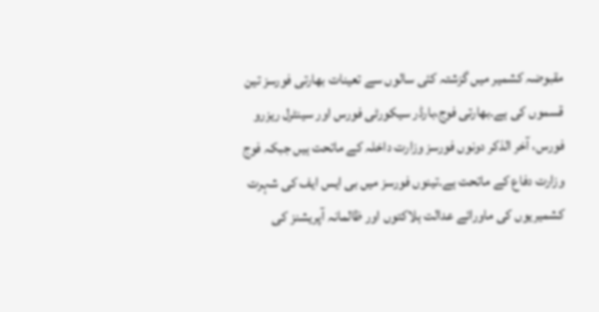مقبوضہ کشمیر میں گزشتہ کئی سالوں سے تعینات بھارتی فورسز تین قسموں کی ہے۔بھارتی فوج،بارڈر سیکورٹی فورس اور سینٹرل ریزرو فورس، آخر الذکر دونوں فورسز وزارت داخلہ کے ماتحت ہیں جبکہ فوج وزارت دفاع کے ماتحت ہے۔تینوں فورسز میں بی ایس ایف کی شہرت کشمیریوں کی ماورائے عدالت ہلاکتوں اور ظالمانہ آپریشنز کی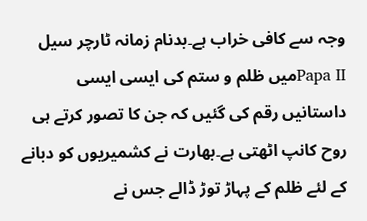وجہ سے کافی خراب ہے۔بدنام زمانہ ٹارچر سیل Papa IIمیں ظلم و ستم کی ایسی ایسی داستانیں رقم کی گئیں کہ جن کا تصور کرتے ہی روح کانپ اٹھتی ہے۔بھارت نے کشمیریوں کو دبانے کے لئے ظلم کے پہاڑ توڑ ڈالے جس نے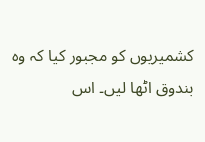کشمیریوں کو مجبور کیا کہ وہ بندوق اٹھا لیں۔ اس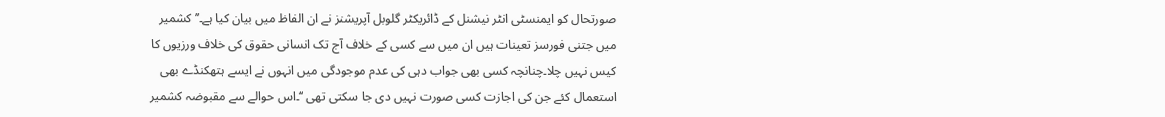صورتحال کو ایمنسٹی انٹر نیشنل کے ڈائریکٹر گلوبل آپریشنز نے ان الفاظ میں بیان کیا ہے۔’’کشمیر میں جتنی فورسز تعینات ہیں ان میں سے کسی کے خلاف آج تک انسانی حقوق کی خلاف ورزیوں کا کیس نہیں چلا۔چنانچہ کسی بھی جواب دہی کی عدم موجودگی میں انہوں نے ایسے ہتھکنڈے بھی استعمال کئے جن کی اجازت کسی صورت نہیں دی جا سکتی تھی ‘‘۔اس حوالے سے مقبوضہ کشمیر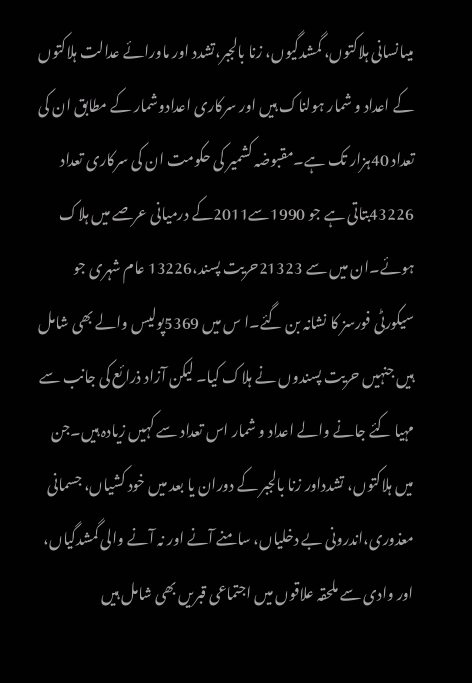میںانسانی ہلاکتوں، گمشدگیوں، زنا بالجبر،تشدد اور ماورائے عدالت ہلاکتوں کے اعداد و شمار ہولناک ہیں اور سرکاری اعدادوشمار کے مطابق ان کی تعداد 40ہزار تک ہے۔مقبوضہ کشمیر کی حکومت ان کی سرکاری تعداد 43226بتاتی ہے جو 1990سے2011کے درمیانی عرصے میں ہلاک ہوئے۔ان میں سے 21323حریت پسند،13226 عام شہری جو سیکورٹی فورسز کا نشانہ بن گئے۔ا س میں 5369پولیس والے بھی شامل ہیں جنہیں حریت پسندوں نے ہلاک کیا۔ لیکن آزاد ذرائع کی جانب سے مہیا کئے جانے والے اعداد و شمار اس تعداد سے کہیں زیادہ ہیں۔جن میں ہلاکتوں، تشدداور زنا بالجبر کے دوران یا بعد میں خود کشیاں، جسمانی معذوری،اندرونی بے دخلیاں، سامنے آنے اور نہ آنے والی گمشدگیاں، اور وادی سے ملحقہ علاقوں میں اجتماعی قبریں بھی شامل ہیں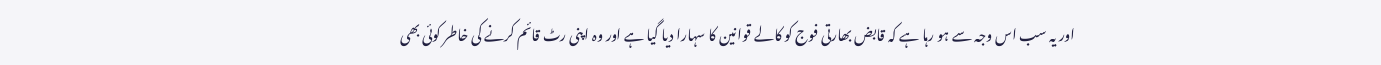اور یہ سب اس وجہ سے ہو رہا ہے کہ قابض بھارتی فوج کو کالے قوانین کا سہارا دیا گیا ہے اور وہ اپنی رٹ قائم کرنے کی خاطر کوئی بھی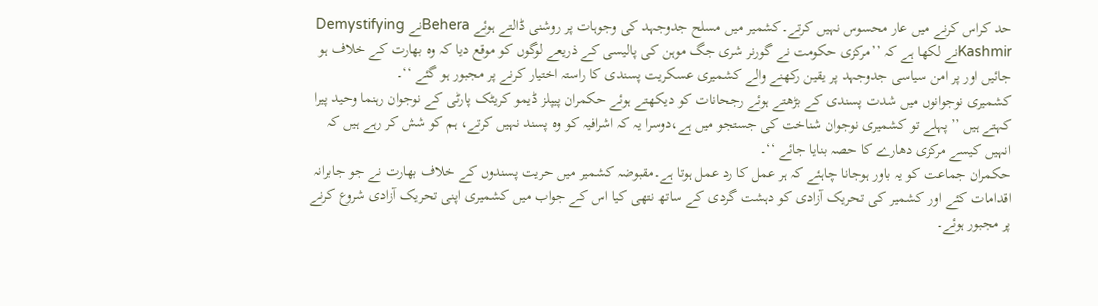حد کراس کرنے میں عار محسوس نہیں کرتے۔کشمیر میں مسلح جدوجہد کی وجوہات پر روشنی ڈالتے ہوئے Beheraنے Demystifying Kashmirنے لکھا ہے کہ ’’مرکزی حکومت نے گورنر شری جگ موہن کی پالیسی کے ذریعے لوگوں کو موقع دیا کہ وہ بھارت کے خلاف ہو جائیں اور پر امن سیاسی جدوجہد پر یقین رکھنے والے کشمیری عسکریت پسندی کا راستہ اختیار کرنے پر مجبور ہو گئے ‘‘۔
کشمیری نوجوانوں میں شدت پسندی کے بڑھتے ہوئے رجحانات کو دیکھتے ہوئے حکمران پیپلز ڈیمو کریٹک پارٹی کے نوجوان رہنما وحید پیرا کہتے ہیں ’’پہلے تو کشمیری نوجوان شناخت کی جستجو میں ہے،دوسرا یہ کہ اشرافیہ کو وہ پسند نہیں کرتے، ہم کو شش کر رہے ہیں کہ انہیں کیسے مرکزی دھارے کا حصہ بنایا جائے ‘‘۔
حکمران جماعت کو یہ باور ہوجانا چاہئے کہ ہر عمل کا رد عمل ہوتا ہے۔مقبوضہ کشمیر میں حریت پسندوں کے خلاف بھارت نے جو جابرانہ اقدامات کئے اور کشمیر کی تحریک آزادی کو دہشت گردی کے ساتھ نتھی کیا اس کے جواب میں کشمیری اپنی تحریک آزادی شروع کرنے پر مجبور ہوئے۔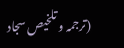(ترجمہ و تلخیص سجاد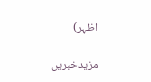اظہر)

مزیدخبریں